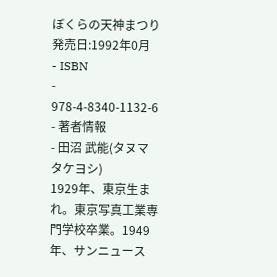ぼくらの天神まつり
発売日:1992年0月
- ISBN
- 978-4-8340-1132-6
- 著者情報
- 田沼 武能(タヌマ タケヨシ)
1929年、東京生まれ。東京写真工業専門学校卒業。1949年、サンニュース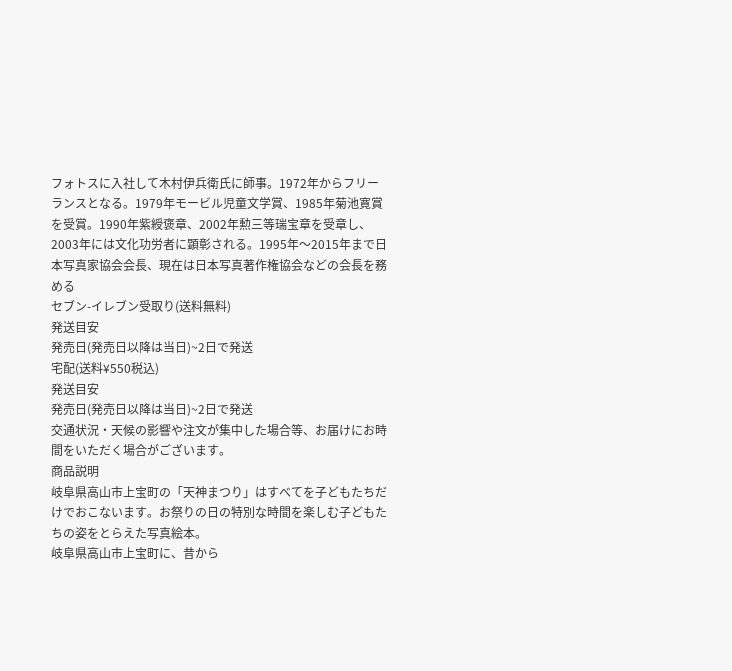フォトスに入社して木村伊兵衛氏に師事。1972年からフリーランスとなる。1979年モービル児童文学賞、1985年菊池寛賞を受賞。1990年紫綬褒章、2002年勲三等瑞宝章を受章し、2003年には文化功労者に顕彰される。1995年〜2015年まで日本写真家協会会長、現在は日本写真著作権協会などの会長を務める
セブン-イレブン受取り(送料無料)
発送目安
発売日(発売日以降は当日)~2日で発送
宅配(送料¥550税込)
発送目安
発売日(発売日以降は当日)~2日で発送
交通状況・天候の影響や注文が集中した場合等、お届けにお時間をいただく場合がございます。
商品説明
岐阜県高山市上宝町の「天神まつり」はすべてを子どもたちだけでおこないます。お祭りの日の特別な時間を楽しむ子どもたちの姿をとらえた写真絵本。
岐阜県高山市上宝町に、昔から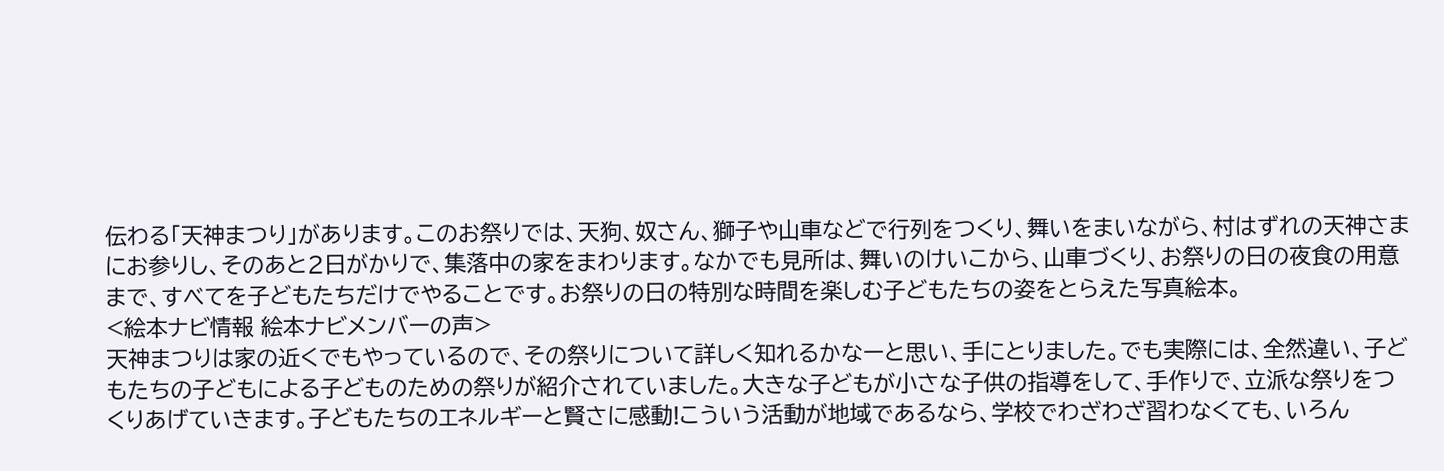伝わる「天神まつり」があります。このお祭りでは、天狗、奴さん、獅子や山車などで行列をつくり、舞いをまいながら、村はずれの天神さまにお参りし、そのあと2日がかりで、集落中の家をまわります。なかでも見所は、舞いのけいこから、山車づくり、お祭りの日の夜食の用意まで、すべてを子どもたちだけでやることです。お祭りの日の特別な時間を楽しむ子どもたちの姿をとらえた写真絵本。
<絵本ナビ情報 絵本ナビメンバーの声>
天神まつりは家の近くでもやっているので、その祭りについて詳しく知れるかなーと思い、手にとりました。でも実際には、全然違い、子どもたちの子どもによる子どものための祭りが紹介されていました。大きな子どもが小さな子供の指導をして、手作りで、立派な祭りをつくりあげていきます。子どもたちのエネルギーと賢さに感動!こういう活動が地域であるなら、学校でわざわざ習わなくても、いろん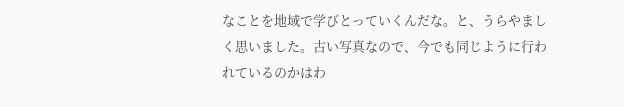なことを地域で学びとっていくんだな。と、うらやましく思いました。古い写真なので、今でも同じように行われているのかはわ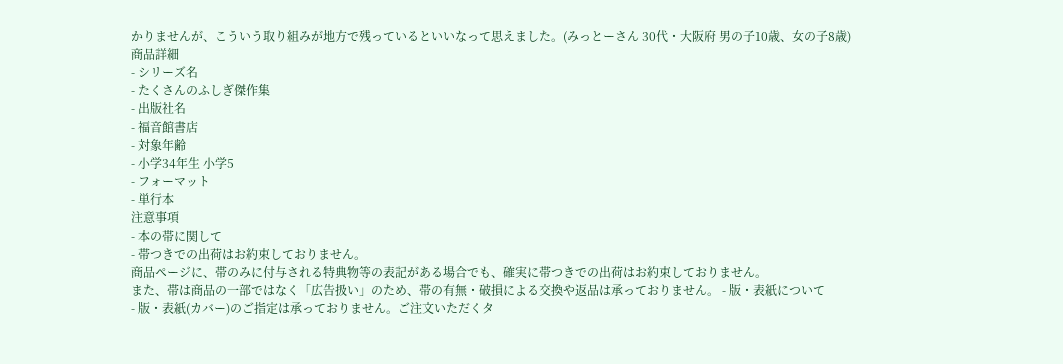かりませんが、こういう取り組みが地方で残っているといいなって思えました。(みっとーさん 30代・大阪府 男の子10歳、女の子8歳)
商品詳細
- シリーズ名
- たくさんのふしぎ傑作集
- 出版社名
- 福音館書店
- 対象年齢
- 小学34年生 小学5
- フォーマット
- 単行本
注意事項
- 本の帯に関して
- 帯つきでの出荷はお約束しておりません。
商品ページに、帯のみに付与される特典物等の表記がある場合でも、確実に帯つきでの出荷はお約束しておりません。
また、帯は商品の一部ではなく「広告扱い」のため、帯の有無・破損による交換や返品は承っておりません。 - 版・表紙について
- 版・表紙(カバー)のご指定は承っておりません。ご注文いただくタ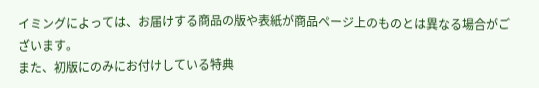イミングによっては、お届けする商品の版や表紙が商品ページ上のものとは異なる場合がございます。
また、初版にのみにお付けしている特典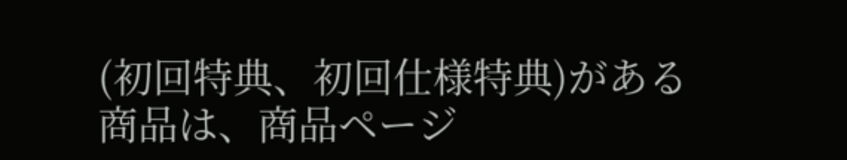(初回特典、初回仕様特典)がある商品は、商品ページ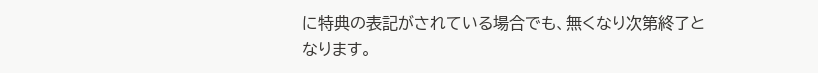に特典の表記がされている場合でも、無くなり次第終了となります。